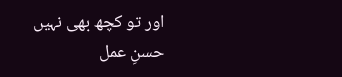اور تو کچھ بھی نہیں حسنِ عمل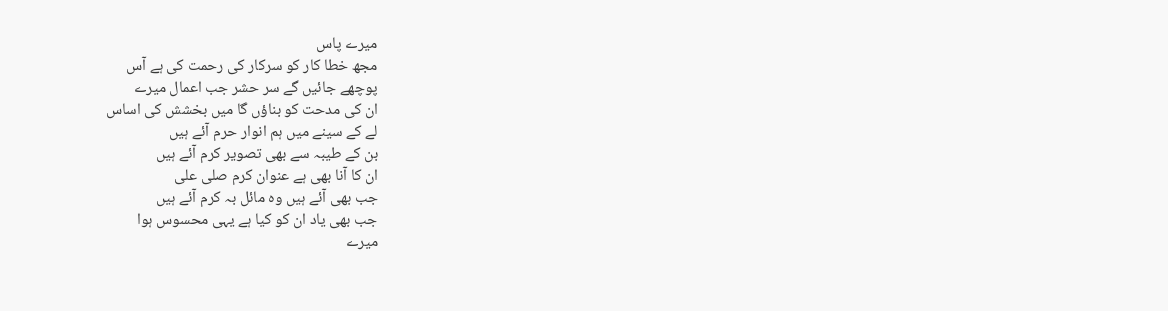میرے پاس
مجھ خطا کار کو سرکار کی رحمت کی ہے آس
پوچھے جائیں گے سر حشر جب اعمال میرے
ان کی مدحت کو بناؤں گا میں بخشش کی اساس
لے کے سینے میں ہم انوار حرم آئے ہیں
بن کے طیبہ سے بھی تصویر کرم آئے ہیں
ان کا آنا بھی ہے عنوان کرم صلی علی
جب بھی آئے ہیں وہ مائل بہ کرم آئے ہیں
جب بھی یاد ان کو کیا ہے یہی محسوس ہوا
میرے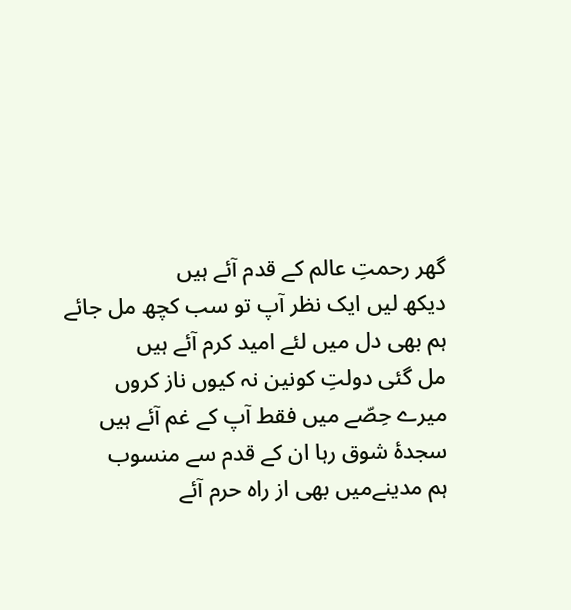گھر رحمتِ عالم کے قدم آئے ہیں
دیکھ لیں ایک نظر آپ تو سب کچھ مل جائے
ہم بھی دل میں لئے امید کرم آئے ہیں
مل گئی دولتِ کونین نہ کیوں ناز کروں
میرے حِصّے میں فقط آپ کے غم آئے ہیں
سجدۂ شوق رہا ان کے قدم سے منسوب
ہم مدینےمیں بھی از راہ حرم آئے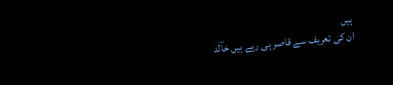ہیں
ان کی تعریف سے قاصر ہی رہے ہیں خاؔلد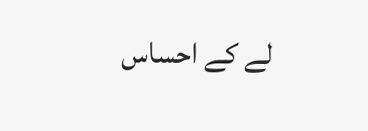لے کے احساس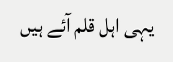یہی اہل قلم آئے ہیں